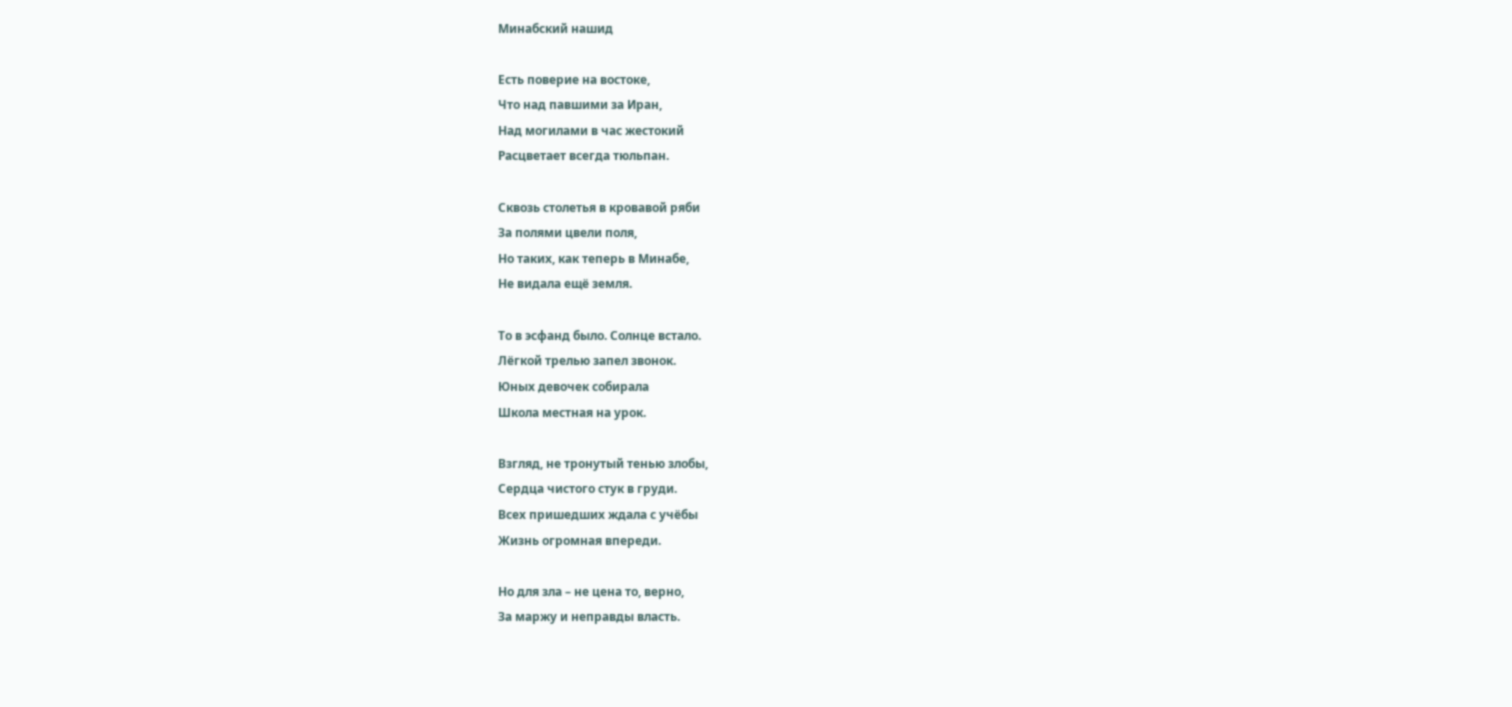Минабский нашид

Есть поверие на востоке,
Что над павшими за Иран,
Над могилами в час жестокий
Расцветает всегда тюльпан.

Сквозь столетья в кровавой ряби
За полями цвели поля,
Но таких, как теперь в Минабе,
Не видала ещё земля.

То в эсфанд было. Солнце встало.
Лёгкой трелью запел звонок.
Юных девочек собирала
Школа местная на урок.

Взгляд, не тронутый тенью злобы,
Сердца чистого стук в груди.
Всех пришедших ждала с учёбы
Жизнь огромная впереди.

Но для зла – не цена то, верно,
За маржу и неправды власть.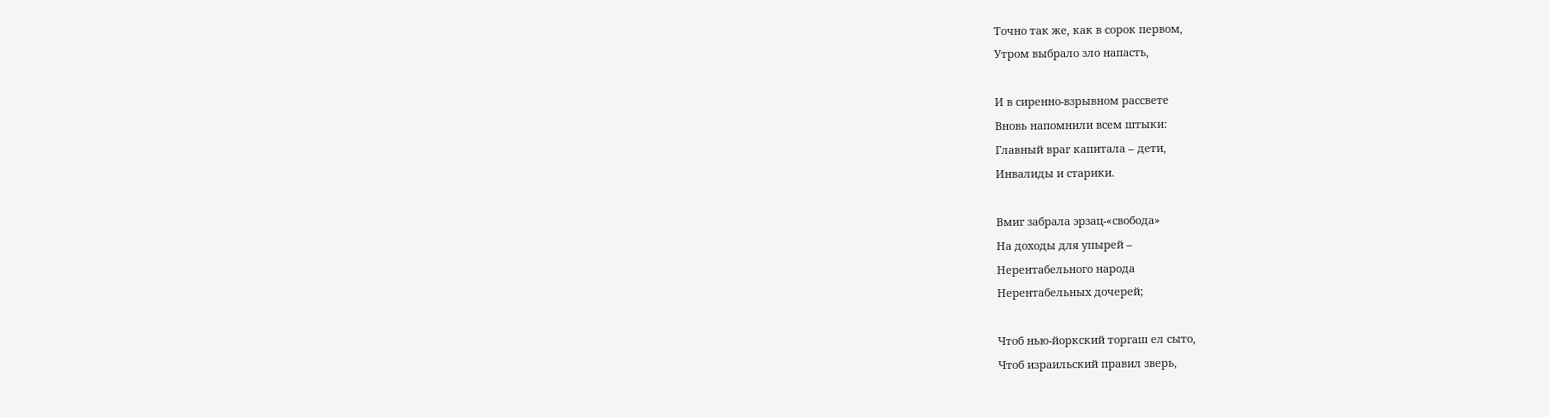Точно так же, как в сорок первом,
Утром выбрало зло напасть,

И в сиренно-взрывном рассвете
Вновь напомнили всем штыки:
Главный враг капитала – дети,
Инвалиды и старики.

Вмиг забрала эрзац-«свобода»
На доходы для упырей –
Нерентабельного народа
Нерентабельных дочерей;

Чтоб нью-йоркский торгаш ел сыто,
Чтоб израильский правил зверь,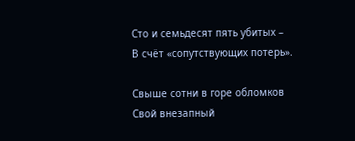Сто и семьдесят пять убитых –
В счёт «сопутствующих потерь».

Свыше сотни в горе обломков
Свой внезапный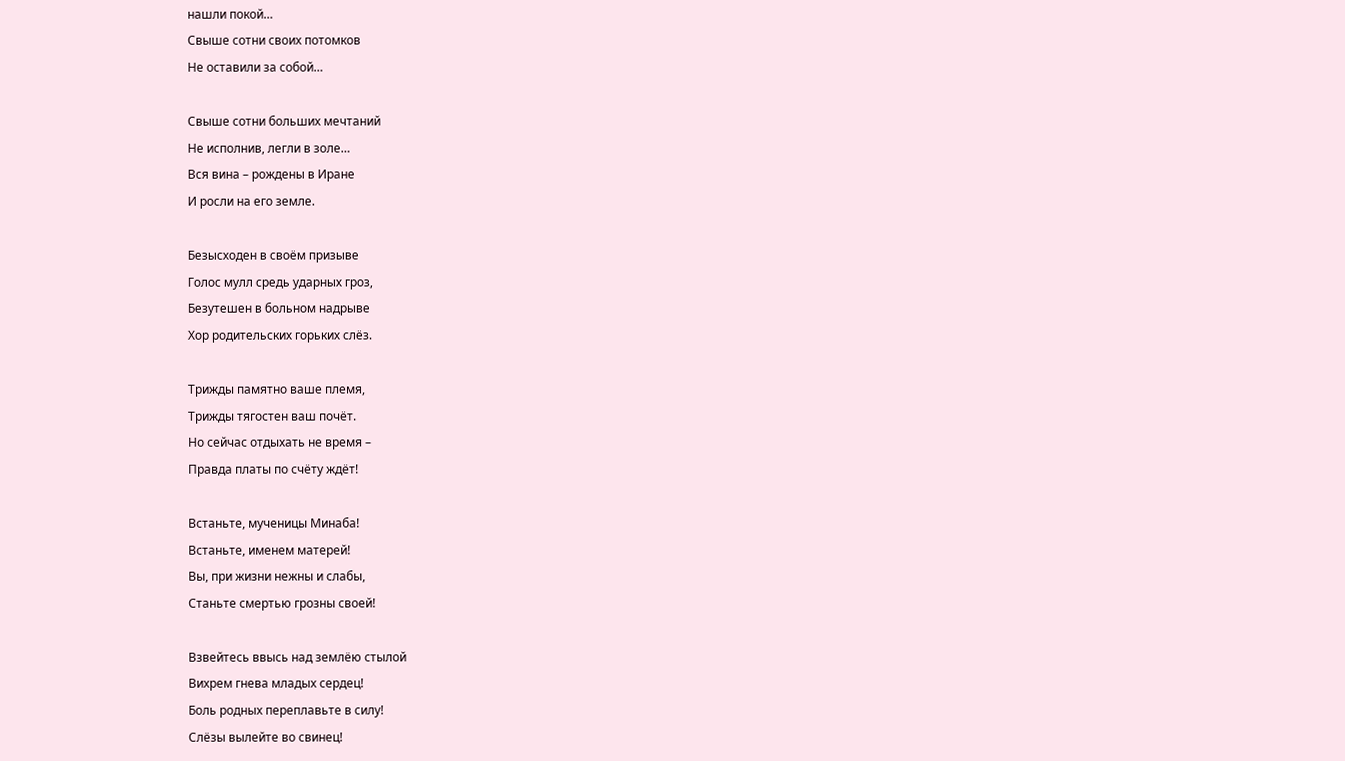нашли покой…
Свыше сотни своих потомков
Не оставили за собой…

Свыше сотни больших мечтаний
Не исполнив, легли в золе…
Вся вина – рождены в Иране
И росли на его земле.

Безысходен в своём призыве
Голос мулл средь ударных гроз,
Безутешен в больном надрыве
Хор родительских горьких слёз.

Трижды памятно ваше племя,
Трижды тягостен ваш почёт.
Но сейчас отдыхать не время –
Правда платы по счёту ждёт!

Встаньте, мученицы Минаба!
Встаньте, именем матерей!
Вы, при жизни нежны и слабы,
Станьте смертью грозны своей!

Взвейтесь ввысь над землёю стылой
Вихрем гнева младых сердец!
Боль родных переплавьте в силу!
Слёзы вылейте во свинец!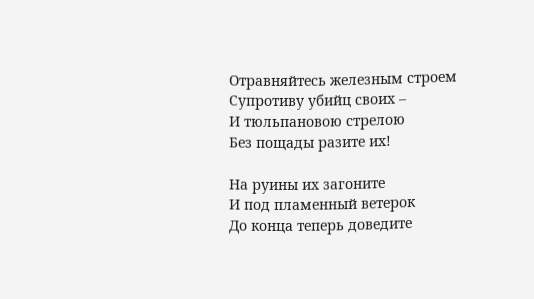Отравняйтесь железным строем
Супротиву убийц своих –
И тюльпановою стрелою
Без пощады разите их!

На руины их загоните
И под пламенный ветерок
До конца теперь доведите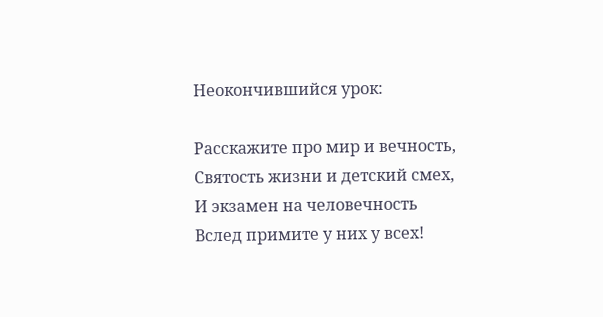Неокончившийся урок:

Расскажите про мир и вечность,
Святость жизни и детский смех,
И экзамен на человечность
Вслед примите у них у всех!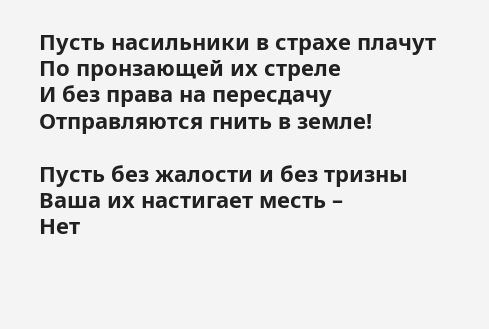Пусть насильники в страхе плачут
По пронзающей их стреле
И без права на пересдачу
Отправляются гнить в земле!

Пусть без жалости и без тризны
Ваша их настигает месть –
Нет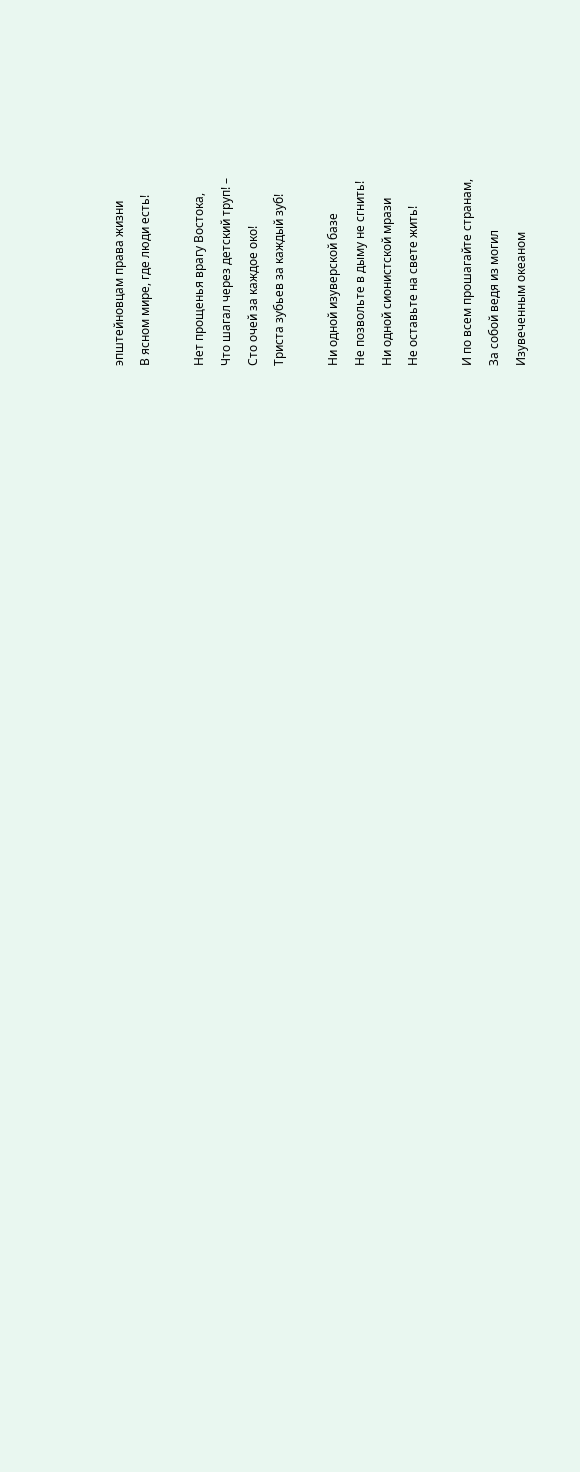эпштейновцам права жизни
В ясном мире, где люди есть!

Нет прощенья врагу Востока,
Что шагал через детский труп! –
Сто очей за каждое око!
Триста зубьев за каждый зуб!

Ни одной изуверской базе
Не позвольте в дыму не сгнить!
Ни одной сионистской мрази
Не оставьте на свете жить!

И по всем прошагайте странам,
За собой ведя из могил
Изувеченным океаном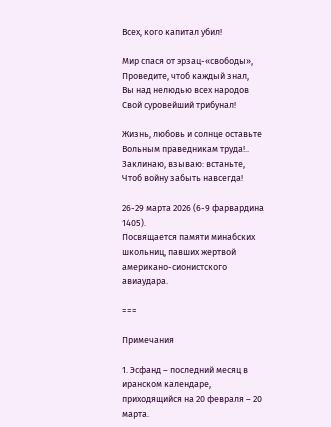Всех, кого капитал убил!

Мир спася от эрзац-«свободы»,
Проведите, чтоб каждый знал,
Вы над нелюдью всех народов
Свой суровейший трибунал!

Жизнь, любовь и солнце оставьте
Вольным праведникам труда!..
Заклинаю, взываю: встаньте,
Чтоб войну забыть навсегда!

26-29 марта 2026 (6-9 фарвардина 1405).
Посвящается памяти минабских школьниц, павших жертвой американо-сионистского авиаудара.

===

Примечания

1. Эсфанд – последний месяц в иранском календаре, приходящийся на 20 февраля – 20 марта.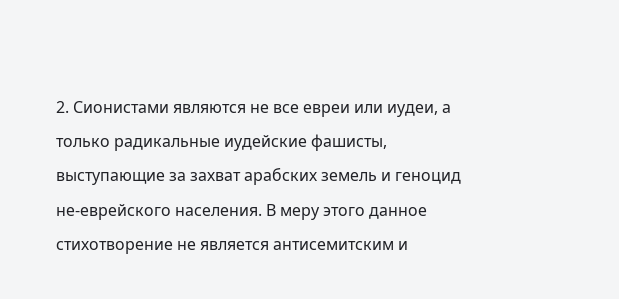2. Сионистами являются не все евреи или иудеи, а только радикальные иудейские фашисты, выступающие за захват арабских земель и геноцид не-еврейского населения. В меру этого данное стихотворение не является антисемитским и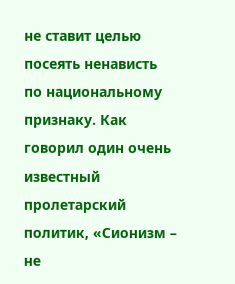не ставит целью посеять ненависть по национальному признаку. Как говорил один очень известный пролетарский политик, «Сионизм – не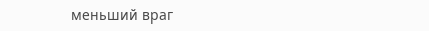меньший враг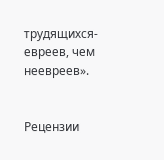трудящихся-евреев, чем неевреев».


Рецензии